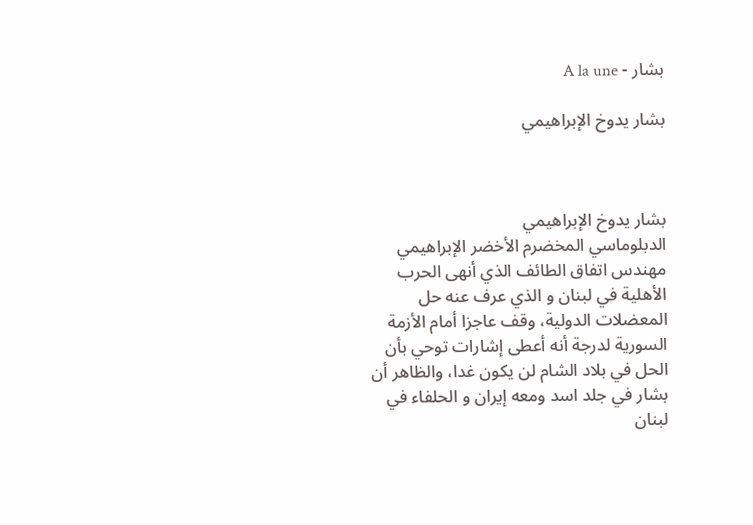بشار - A la une

بشار يدوخ الإبراهيمي



بشار يدوخ الإبراهيمي
الدبلوماسي المخضرم الأخضر الإبراهيمي مهندس اتفاق الطائف الذي أنهى الحرب الأهلية في لبنان و الذي عرف عنه حل المعضلات الدولية، وقف عاجزا أمام الأزمة السورية لدرجة أنه أعطى إشارات توحي بأن الحل في بلاد الشام لن يكون غدا، والظاهر أن بشار في جلد اسد ومعه إيران و الحلفاء في لبنان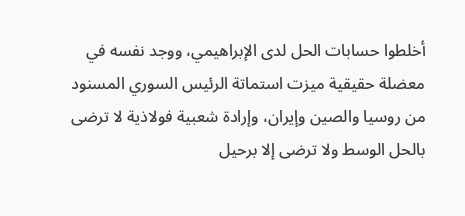أخلطوا حسابات الحل لدى الإبراهيمي، ووجد نفسه في معضلة حقيقية ميزت استماتة الرئيس السوري المسنود من روسيا والصين وإيران، وإرادة شعبية فولاذية لا ترضى بالحل الوسط ولا ترضى إلا برحيل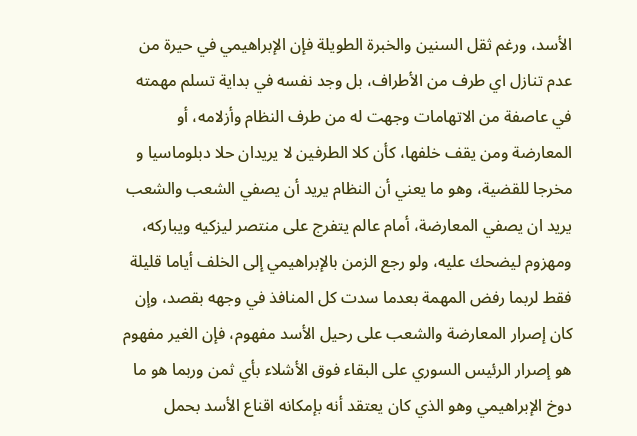الأسد، ورغم ثقل السنين والخبرة الطويلة فإن الإبراهيمي في حيرة من عدم تنازل اي طرف من الأطراف، بل وجد نفسه في بداية تسلم مهمته في عاصفة من الاتهامات وجهت له من طرف النظام وأزلامه، أو المعارضة ومن يقف خلفها، كأن كلا الطرفين لا يريدان حلا دبلوماسيا و مخرجا للقضية، وهو ما يعني أن النظام يريد أن يصفي الشعب والشعب يريد ان يصفي المعارضة، أمام عالم يتفرج على منتصر ليزكيه ويباركه، ومهزوم ليضحك عليه، ولو رجع الزمن بالإبراهيمي إلى الخلف أياما قليلة فقط لربما رفض المهمة بعدما سدت كل المنافذ في وجهه بقصد، وإن كان إصرار المعارضة والشعب على رحيل الأسد مفهوم، فإن الغير مفهوم هو إصرار الرئيس السوري على البقاء فوق الأشلاء بأي ثمن وربما هو ما دوخ الإبراهيمي وهو الذي كان يعتقد أنه بإمكانه اقناع الأسد بحمل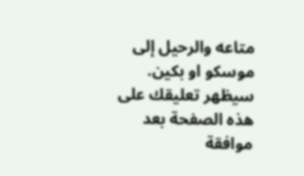متاعه والرحيل إلى موسكو او بكين.
سيظهر تعليقك على هذه الصفحة بعد موافقة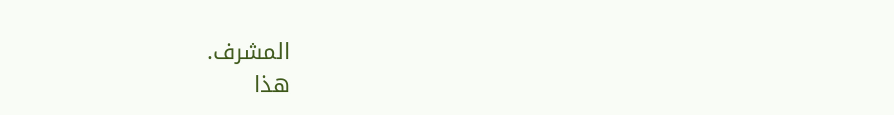المشرف.
هذا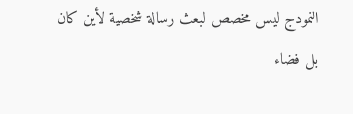النمودج ليس مخصص لبعث رسالة شخصية لأين كان بل فضاء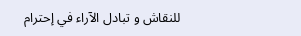للنقاش و تبادل الآراء في إحترام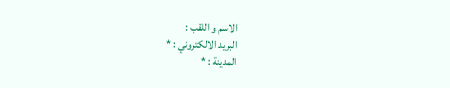الاسم و اللقب :
البريد الالكتروني : *
المدينة : *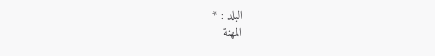البلد : *
المهنة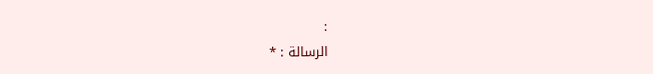:
الرسالة : *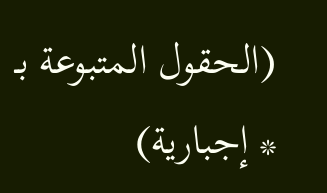(الحقول المتبوعة بـ * إجبارية)